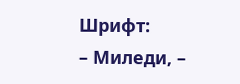Шрифт:
– Миледи, –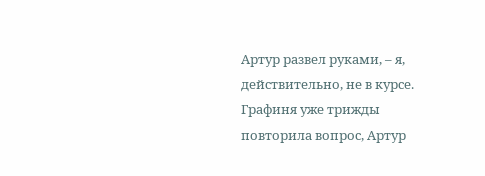Артур развел руками, – я, действительно, не в курсе.
Графиня уже трижды повторила вопрос, Артур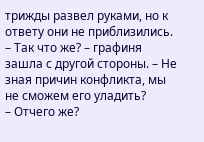трижды развел руками, но к ответу они не приблизились.
– Так что же? – графиня зашла с другой стороны. – Не зная причин конфликта, мы не сможем его уладить?
– Отчего же?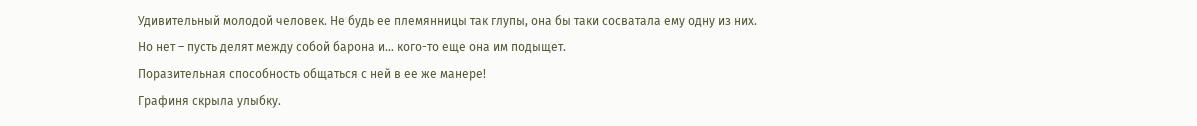Удивительный молодой человек. Не будь ее племянницы так глупы, она бы таки сосватала ему одну из них. Но нет – пусть делят между собой барона и… кого-то еще она им подыщет.
Поразительная способность общаться с ней в ее же манере!
Графиня скрыла улыбку.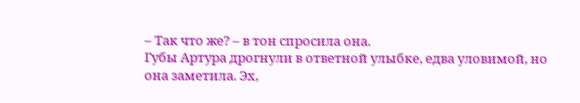– Так что же? – в тон спросила она.
Губы Артура дрогнули в ответной улыбке, едва уловимой, но она заметила. Эх,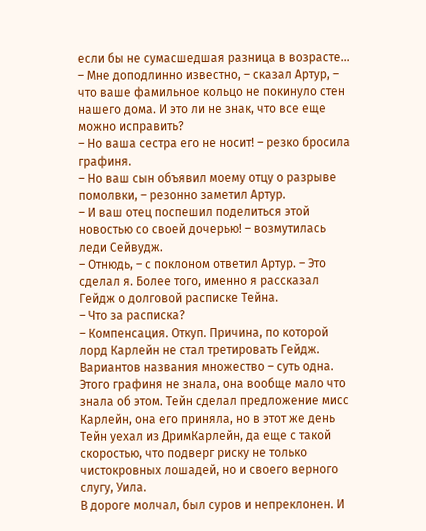если бы не сумасшедшая разница в возрасте…
– Мне доподлинно известно, – сказал Артур, – что ваше фамильное кольцо не покинуло стен нашего дома. И это ли не знак, что все еще можно исправить?
– Но ваша сестра его не носит! – резко бросила графиня.
– Но ваш сын объявил моему отцу о разрыве помолвки, – резонно заметил Артур.
– И ваш отец поспешил поделиться этой новостью со своей дочерью! – возмутилась леди Сейвудж.
– Отнюдь, – с поклоном ответил Артур. – Это сделал я. Более того, именно я рассказал Гейдж о долговой расписке Тейна.
– Что за расписка?
– Компенсация. Откуп. Причина, по которой лорд Карлейн не стал третировать Гейдж. Вариантов названия множество – суть одна.
Этого графиня не знала, она вообще мало что знала об этом. Тейн сделал предложение мисс Карлейн, она его приняла, но в этот же день Тейн уехал из ДримКарлейн, да еще с такой скоростью, что подверг риску не только чистокровных лошадей, но и своего верного слугу, Уила.
В дороге молчал, был суров и непреклонен. И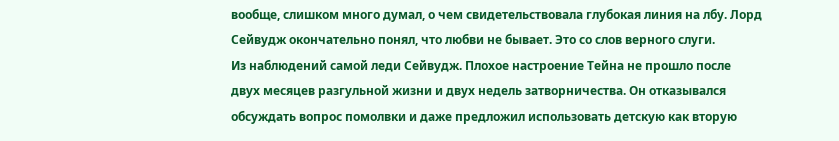вообще, слишком много думал, о чем свидетельствовала глубокая линия на лбу. Лорд Сейвудж окончательно понял, что любви не бывает. Это со слов верного слуги.
Из наблюдений самой леди Сейвудж. Плохое настроение Тейна не прошло после двух месяцев разгульной жизни и двух недель затворничества. Он отказывался обсуждать вопрос помолвки и даже предложил использовать детскую как вторую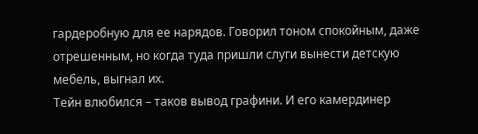гардеробную для ее нарядов. Говорил тоном спокойным, даже отрешенным, но когда туда пришли слуги вынести детскую мебель, выгнал их.
Тейн влюбился – таков вывод графини. И его камердинер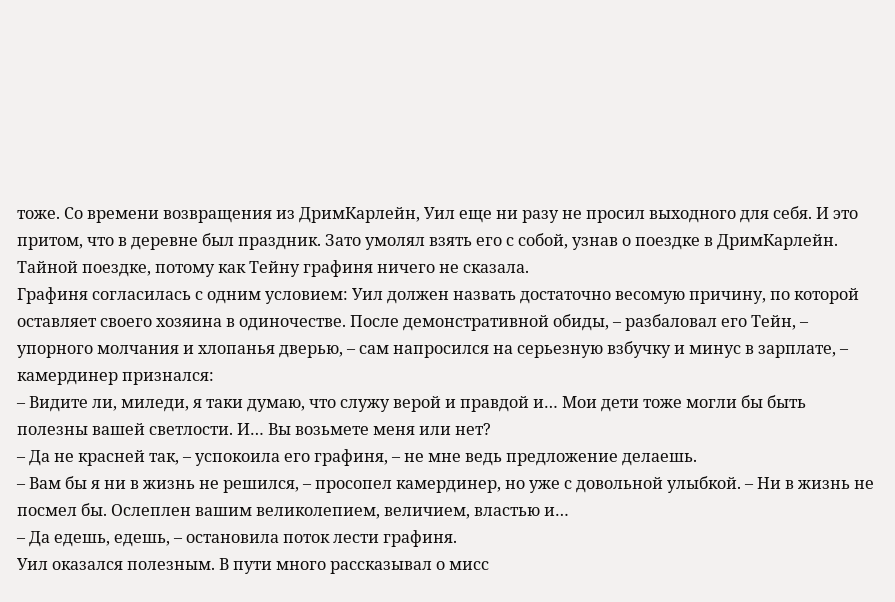тоже. Со времени возвращения из ДримКарлейн, Уил еще ни разу не просил выходного для себя. И это притом, что в деревне был праздник. Зато умолял взять его с собой, узнав о поездке в ДримКарлейн. Тайной поездке, потому как Тейну графиня ничего не сказала.
Графиня согласилась с одним условием: Уил должен назвать достаточно весомую причину, по которой оставляет своего хозяина в одиночестве. После демонстративной обиды, – разбаловал его Тейн, – упорного молчания и хлопанья дверью, – сам напросился на серьезную взбучку и минус в зарплате, – камердинер признался:
– Видите ли, миледи, я таки думаю, что служу верой и правдой и… Мои дети тоже могли бы быть полезны вашей светлости. И… Вы возьмете меня или нет?
– Да не красней так, – успокоила его графиня, – не мне ведь предложение делаешь.
– Вам бы я ни в жизнь не решился, – просопел камердинер, но уже с довольной улыбкой. – Ни в жизнь не посмел бы. Ослеплен вашим великолепием, величием, властью и…
– Да едешь, едешь, – остановила поток лести графиня.
Уил оказался полезным. В пути много рассказывал о мисс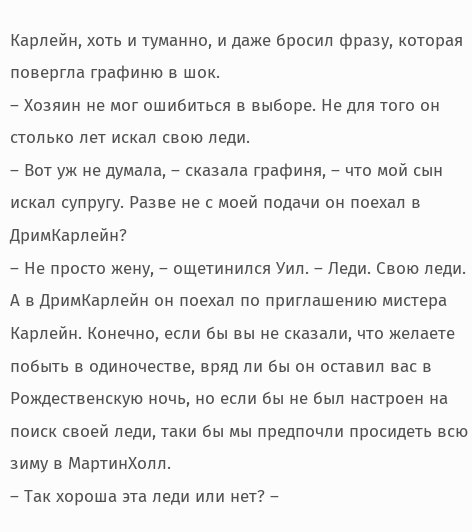Карлейн, хоть и туманно, и даже бросил фразу, которая повергла графиню в шок.
– Хозяин не мог ошибиться в выборе. Не для того он столько лет искал свою леди.
– Вот уж не думала, – сказала графиня, – что мой сын искал супругу. Разве не с моей подачи он поехал в ДримКарлейн?
– Не просто жену, – ощетинился Уил. – Леди. Свою леди. А в ДримКарлейн он поехал по приглашению мистера Карлейн. Конечно, если бы вы не сказали, что желаете побыть в одиночестве, вряд ли бы он оставил вас в Рождественскую ночь, но если бы не был настроен на поиск своей леди, таки бы мы предпочли просидеть всю зиму в МартинХолл.
– Так хороша эта леди или нет? –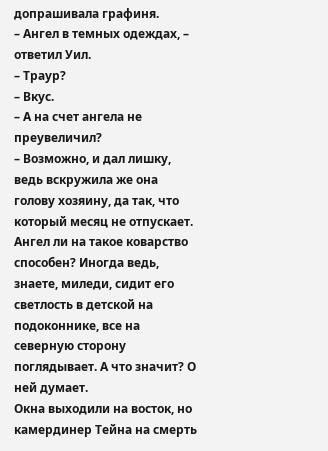допрашивала графиня.
– Ангел в темных одеждах, – ответил Уил.
– Траур?
– Вкус.
– А на счет ангела не преувеличил?
– Возможно, и дал лишку, ведь вскружила же она голову хозяину, да так, что который месяц не отпускает. Ангел ли на такое коварство способен? Иногда ведь, знаете, миледи, сидит его светлость в детской на подоконнике, все на северную сторону поглядывает. А что значит? О ней думает.
Окна выходили на восток, но камердинер Тейна на смерть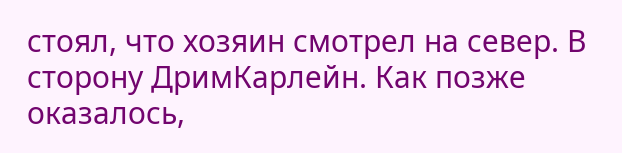стоял, что хозяин смотрел на север. В сторону ДримКарлейн. Как позже оказалось,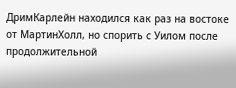ДримКарлейн находился как раз на востоке от МартинХолл, но спорить с Уилом после продолжительной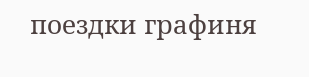поездки графиня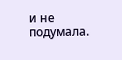и не подумала.